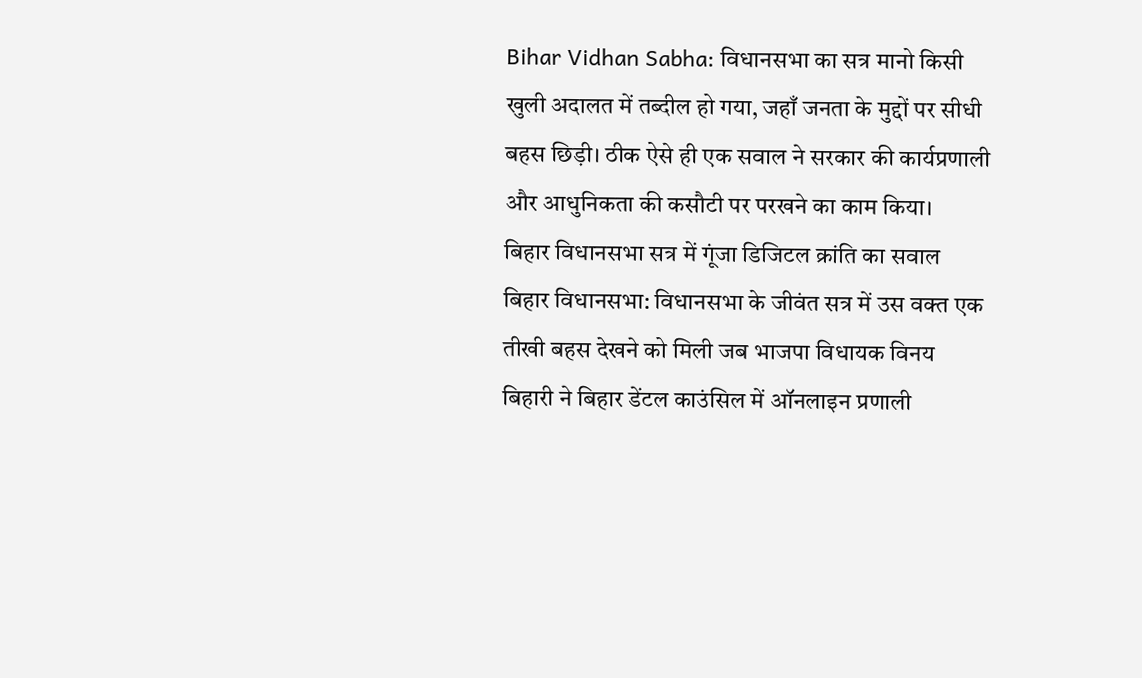Bihar Vidhan Sabha: विधानसभा का सत्र मानो किसी खुली अदालत में तब्दील हो गया, जहाँ जनता के मुद्दों पर सीधी बहस छिड़ी। ठीक ऐसे ही एक सवाल ने सरकार की कार्यप्रणाली और आधुनिकता की कसौटी पर परखने का काम किया।
बिहार विधानसभा सत्र में गूंजा डिजिटल क्रांति का सवाल
बिहार विधानसभा: विधानसभा के जीवंत सत्र में उस वक्त एक तीखी बहस देखने को मिली जब भाजपा विधायक विनय बिहारी ने बिहार डेंटल काउंसिल में ऑनलाइन प्रणाली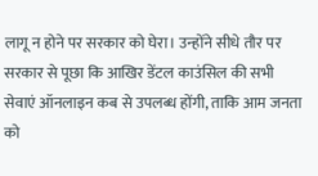लागू न होने पर सरकार को घेरा। उन्होंने सीधे तौर पर सरकार से पूछा कि आखिर डेंटल काउंसिल की सभी सेवाएं ऑनलाइन कब से उपलब्ध होंगी, ताकि आम जनता को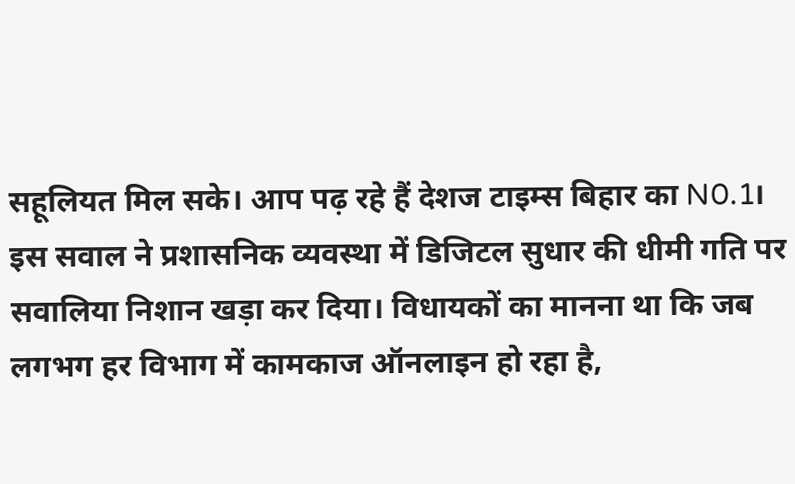सहूलियत मिल सके। आप पढ़ रहे हैं देशज टाइम्स बिहार का N0.1। इस सवाल ने प्रशासनिक व्यवस्था में डिजिटल सुधार की धीमी गति पर सवालिया निशान खड़ा कर दिया। विधायकों का मानना था कि जब लगभग हर विभाग में कामकाज ऑनलाइन हो रहा है,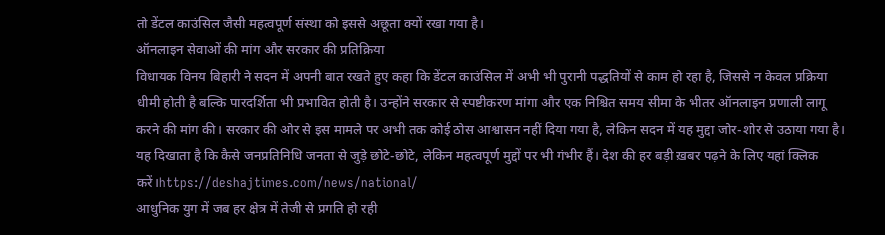तो डेंटल काउंसिल जैसी महत्वपूर्ण संस्था को इससे अछूता क्यों रखा गया है।
ऑनलाइन सेवाओं की मांग और सरकार की प्रतिक्रिया
विधायक विनय बिहारी ने सदन में अपनी बात रखते हुए कहा कि डेंटल काउंसिल में अभी भी पुरानी पद्धतियों से काम हो रहा है, जिससे न केवल प्रक्रिया धीमी होती है बल्कि पारदर्शिता भी प्रभावित होती है। उन्होंने सरकार से स्पष्टीकरण मांगा और एक निश्चित समय सीमा के भीतर ऑनलाइन प्रणाली लागू करने की मांग की। सरकार की ओर से इस मामले पर अभी तक कोई ठोस आश्वासन नहीं दिया गया है, लेकिन सदन में यह मुद्दा जोर-शोर से उठाया गया है। यह दिखाता है कि कैसे जनप्रतिनिधि जनता से जुड़े छोटे-छोटे, लेकिन महत्वपूर्ण मुद्दों पर भी गंभीर हैं। देश की हर बड़ी ख़बर पढ़ने के लिए यहां क्लिक करें।https://deshajtimes.com/news/national/
आधुनिक युग में जब हर क्षेत्र में तेजी से प्रगति हो रही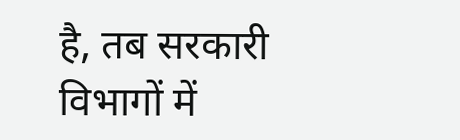है, तब सरकारी विभागों में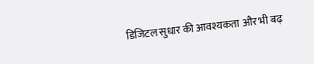डिजिटल सुधार की आवश्यकता और भी बढ़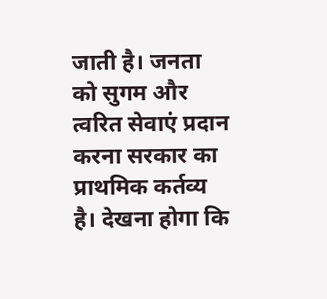जाती है। जनता को सुगम और त्वरित सेवाएं प्रदान करना सरकार का प्राथमिक कर्तव्य है। देखना होगा कि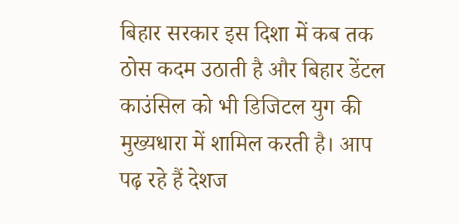बिहार सरकार इस दिशा में कब तक ठोस कदम उठाती है और बिहार डेंटल काउंसिल को भी डिजिटल युग की मुख्यधारा में शामिल करती है। आप पढ़ रहे हैं देशज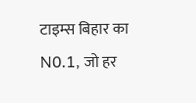टाइम्स बिहार का N0.1, जो हर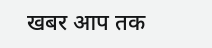खबर आप तक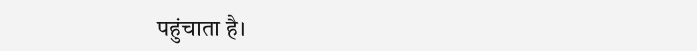पहुंचाता है।